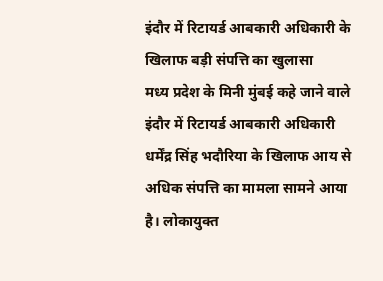इंदौर में रिटायर्ड आबकारी अधिकारी के खिलाफ बड़ी संपत्ति का खुलासा
मध्य प्रदेश के मिनी मुंबई कहे जाने वाले इंदौर में रिटायर्ड आबकारी अधिकारी धर्मेंद्र सिंह भदौरिया के खिलाफ आय से अधिक संपत्ति का मामला सामने आया है। लोकायुक्त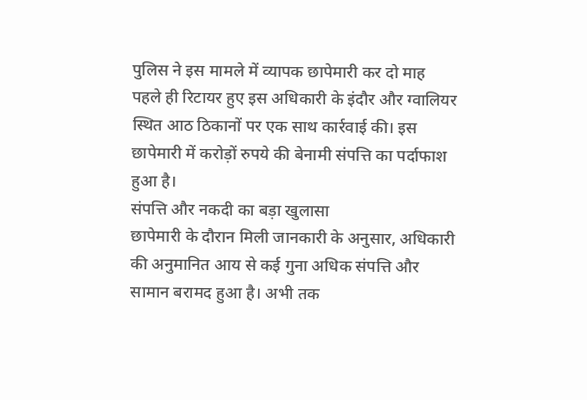पुलिस ने इस मामले में व्यापक छापेमारी कर दो माह पहले ही रिटायर हुए इस अधिकारी के इंदौर और ग्वालियर स्थित आठ ठिकानों पर एक साथ कार्रवाई की। इस छापेमारी में करोड़ों रुपये की बेनामी संपत्ति का पर्दाफाश हुआ है।
संपत्ति और नकदी का बड़ा खुलासा
छापेमारी के दौरान मिली जानकारी के अनुसार, अधिकारी की अनुमानित आय से कई गुना अधिक संपत्ति और सामान बरामद हुआ है। अभी तक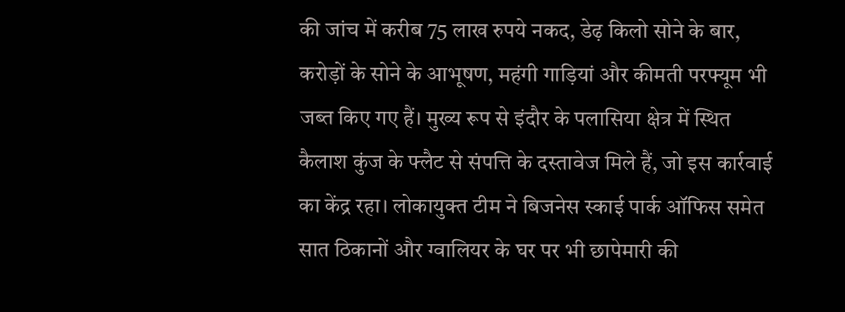की जांच में करीब 75 लाख रुपये नकद, डेढ़ किलो सोने के बार, करोड़ों के सोने के आभूषण, महंगी गाड़ियां और कीमती परफ्यूम भी जब्त किए गए हैं। मुख्य रूप से इंदौर के पलासिया क्षेत्र में स्थित कैलाश कुंज के फ्लैट से संपत्ति के दस्तावेज मिले हैं, जो इस कार्रवाई का केंद्र रहा। लोकायुक्त टीम ने बिजनेस स्काई पार्क ऑफिस समेत सात ठिकानों और ग्वालियर के घर पर भी छापेमारी की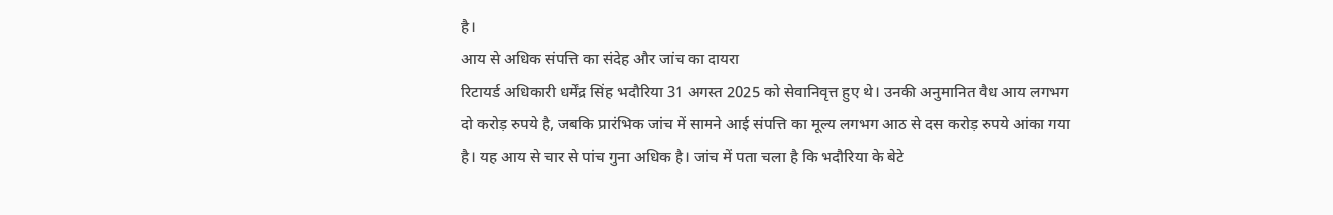है।
आय से अधिक संपत्ति का संदेह और जांच का दायरा
रिटायर्ड अधिकारी धर्मेंद्र सिंह भदौरिया 31 अगस्त 2025 को सेवानिवृत्त हुए थे। उनकी अनुमानित वैध आय लगभग दो करोड़ रुपये है, जबकि प्रारंभिक जांच में सामने आई संपत्ति का मूल्य लगभग आठ से दस करोड़ रुपये आंका गया है। यह आय से चार से पांच गुना अधिक है। जांच में पता चला है कि भदौरिया के बेटे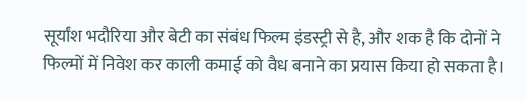सूर्यांश भदौरिया और बेटी का संबंध फिल्म इंडस्ट्री से है, और शक है कि दोनों ने फिल्मों में निवेश कर काली कमाई को वैध बनाने का प्रयास किया हो सकता है।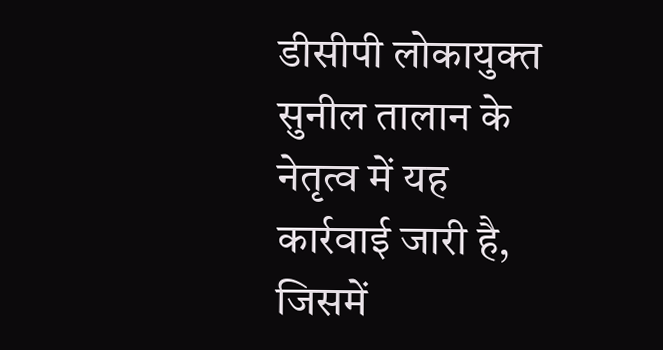डीसीपी लोकायुक्त सुनील तालान के नेतृत्व में यह कार्रवाई जारी है, जिसमें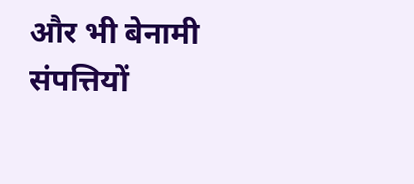और भी बेनामी संपत्तियों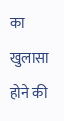का खुलासा होने की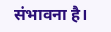संभावना है।